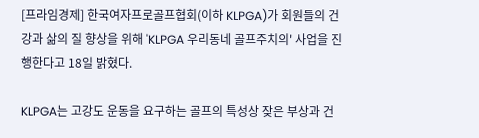[프라임경제] 한국여자프로골프협회(이하 KLPGA)가 회원들의 건강과 삶의 질 향상을 위해 'KLPGA 우리동네 골프주치의' 사업을 진행한다고 18일 밝혔다.

KLPGA는 고강도 운동을 요구하는 골프의 특성상 잦은 부상과 건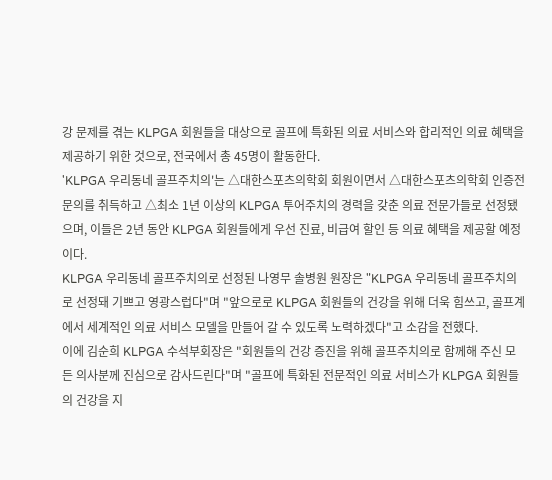강 문제를 겪는 KLPGA 회원들을 대상으로 골프에 특화된 의료 서비스와 합리적인 의료 혜택을 제공하기 위한 것으로, 전국에서 총 45명이 활동한다.
'KLPGA 우리동네 골프주치의'는 △대한스포츠의학회 회원이면서 △대한스포츠의학회 인증전문의를 취득하고 △최소 1년 이상의 KLPGA 투어주치의 경력을 갖춘 의료 전문가들로 선정됐으며, 이들은 2년 동안 KLPGA 회원들에게 우선 진료, 비급여 할인 등 의료 혜택을 제공할 예정이다.
KLPGA 우리동네 골프주치의로 선정된 나영무 솔병원 원장은 "KLPGA 우리동네 골프주치의로 선정돼 기쁘고 영광스럽다"며 "앞으로로 KLPGA 회원들의 건강을 위해 더욱 힘쓰고, 골프계에서 세계적인 의료 서비스 모델을 만들어 갈 수 있도록 노력하겠다"고 소감을 전했다.
이에 김순희 KLPGA 수석부회장은 "회원들의 건강 증진을 위해 골프주치의로 함께해 주신 모든 의사분께 진심으로 감사드린다"며 "골프에 특화된 전문적인 의료 서비스가 KLPGA 회원들의 건강을 지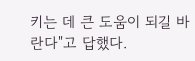키는 데 큰 도움이 되길 바란다"고 답했다.